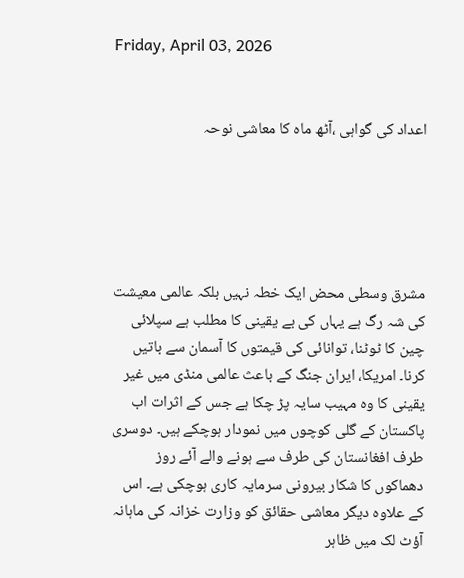Friday, April 03, 2026


اعداد کی گواہی ،آٹھ ماہ کا معاشی نوحہ





مشرق وسطی محض ایک خطہ نہیں بلکہ عالمی معیشت کی شہ رگ ہے یہاں کی بے یقینی کا مطلب ہے سپلائی چین کا ٹوٹنا، توانائی کی قیمتوں کا آسمان سے باتیں کرنا۔ امریکا، ایران جنگ کے باعث عالمی منڈی میں غیر یقینی کا وہ مہیب سایہ پڑ چکا ہے جس کے اثرات اب پاکستان کے گلی کوچوں میں نمودار ہوچکے ہیں۔ دوسری طرف افغانستان کی طرف سے ہونے والے آئے روز دھماکوں کا شکار بیرونی سرمایہ کاری ہوچکی ہے۔ اس کے علاوہ دیگر معاشی حقائق کو وزارت خزانہ کی ماہانہ آؤٹ لک میں ظاہر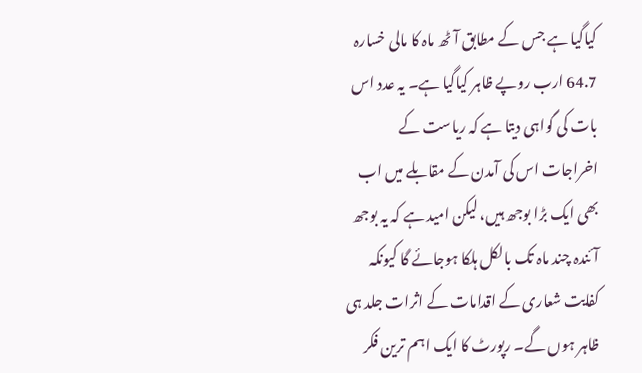کیاگیا ہے جس کے مطابق آٹھ ماہ کا مالی خسارہ 64.7 ارب روپے ظاہر کیاگیا ہے۔ یہ عدد اس بات کی گواہی دیتا ہے کہ ریاست کے اخراجات اس کی آمدن کے مقابلے میں اب بھی ایک بڑا بوجھ ہیں، لیکن امید ہے کہ یہ بوجھ آئندہ چند ماہ تک بالکل ہلکا ہوجائے گا کیونکہ کفایت شعاری کے اقدامات کے اثرات جلد ہی ظاہر ہوں گے۔ رپورٹ کا ایک اہم ترین فکر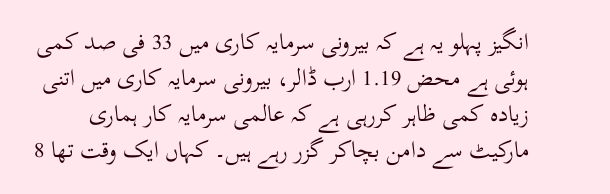انگیز پہلو یہ ہے کہ بیرونی سرمایہ کاری میں 33 فی صد کمی ہوئی ہے محض 1.19 ارب ڈالر، بیرونی سرمایہ کاری میں اتنی زیادہ کمی ظاہر کررہی ہے کہ عالمی سرمایہ کار ہماری مارکیٹ سے دامن بچاکر گزر رہے ہیں۔ کہاں ایک وقت تھا 8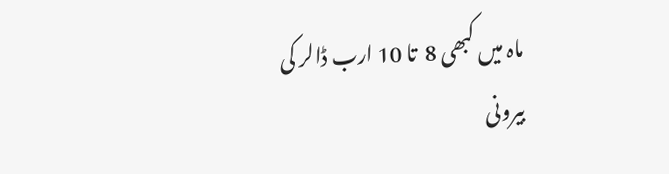ماہ میں کبھی 8  تا 10 ارب ڈالر کی بیرونی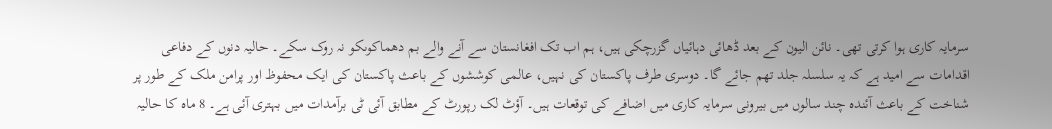سرمایہ کاری ہوا کرتی تھی۔ نائن الیون کے بعد ڈھائی دہائیاں گزرچکی ہیں، ہم اب تک افغانستان سے آنے والے بم دھماکوںکو نہ روک سکے۔ حالیہ دنوں کے دفاعی اقدامات سے امید ہے کہ یہ سلسلہ جلد تھم جائے گا۔ دوسری طرف پاکستان کی نہیں، عالمی کوششوں کے باعث پاکستان کی ایک محفوظ اور پرامن ملک کے طور پر شناخت کے باعث آئندہ چند سالوں میں بیرونی سرمایہ کاری میں اضافے کی توقعات ہیں۔ آؤٹ لک رپورٹ کے مطابق آئی ٹی برآمدات میں بہتری آئی ہے۔ 8 ماہ کا حالیہ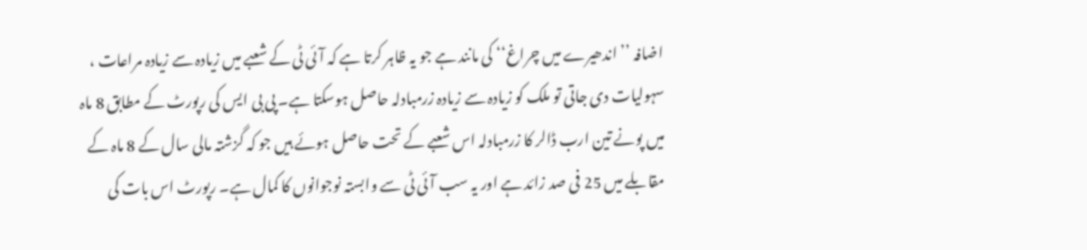اضافہ ’’اندھیرے میں چراغ‘‘ کی مانند ہے جو یہ ظاہر کرتا ہے کہ آئی ٹی کے شعبے میں زیادہ سے زیادہ مراعات ، سہولیات دی جاتی تو ملک کو زیادہ سے زیادہ زرمبادلہ حاصل ہوسکتا ہے۔ پی بی ایس کی رپورٹ کے مطابق 8 ماہ میں پونے تین ارب ڈالر کا زرمبادلہ اس شعبے کے تحت حاصل ہوئے ہیں جو کہ گزشتہ مالی سال کے 8 ماہ کے مقابلے میں 25 فی صد زائد ہے اور یہ سب آئی ٹی سے وابستہ نوجوانوں کا کمال ہے۔ رپورٹ اس بات کی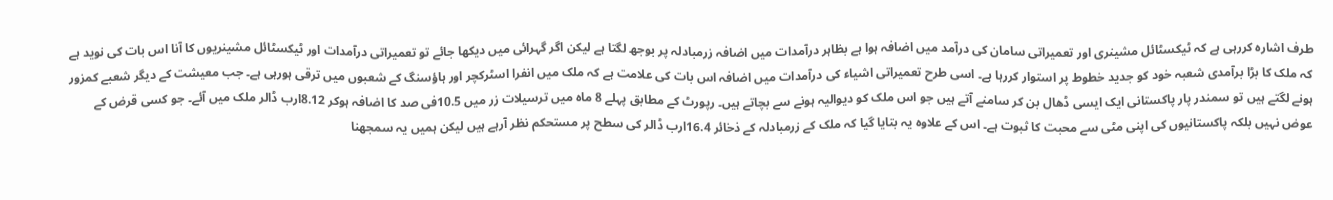طرف اشارہ کررہی ہے کہ ٹیکسٹائل مشینری اور تعمیراتی سامان کی درآمد میں اضافہ ہوا ہے بظاہر درآمدات میں اضافہ زرمبادلہ پر بوجھ لگتا ہے لیکن اگر گہرائی میں دیکھا جائے تو تعمیراتی درآمدات اور ٹیکسٹائل مشینریوں کا آنا اس بات کی نوید ہے کہ ملک کا بڑا برآمدی شعبہ خود کو جدید خطوط پر استوار کررہا ہے۔ اسی طرح تعمیراتی اشیاء کی درآمدات میں اضافہ اس بات کی علامت ہے کہ ملک میں انفرا اسٹرکچر اور ہاؤسنگ کے شعبوں میں ترقی ہورہی ہے۔ جب معیشت کے دیگر شعبے کمزور ہونے لگتے ہیں تو سمندر پار پاکستانی ایک ایسی ڈھال بن کر سامنے آتے ہیں جو اس ملک کو دیوالیہ ہونے سے بچاتے ہیں۔ رپورٹ کے مطابق پہلے 8 ماہ میں ترسیلات زر میں 10.5فی صد کا اضافہ ہوکر 8.12ارب ڈالر ملک میں آئے۔ جو کسی قرض کے عوض نہیں بلکہ پاکستانیوں کی اپنی مٹی سے محبت کا ثبوت ہے۔ اس کے علاوہ یہ بتایا گیا کہ ملک کے زرمبادلہ کے ذخائر 16.4ارب ڈالر کی سطح پر مستحکم نظر آرہے ہیں لیکن ہمیں یہ سمجھنا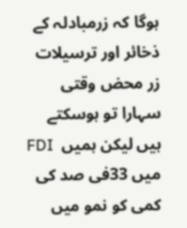ہوگا کہ زرمبادلہ کے ذخائر اور ترسیلات زر محض وقتی سہارا تو ہوسکتے ہیں لیکن ہمیں  FDI میں 33فی صد کی کمی کو نمو میں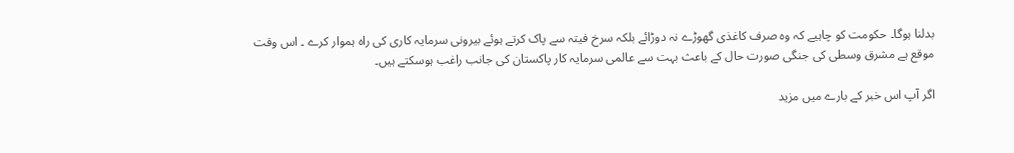بدلنا ہوگا۔ حکومت کو چاہیے کہ وہ صرف کاغذی گھوڑے نہ دوڑائے بلکہ سرخ فیتہ سے پاک کرتے ہوئے بیرونی سرمایہ کاری کی راہ ہموار کرے ۔ اس وقت موقع ہے مشرق وسطی کی جنگی صورت حال کے باعث بہت سے عالمی سرمایہ کار پاکستان کی جانب راغب ہوسکتے ہیں۔

اگر آپ اس خبر کے بارے میں مزید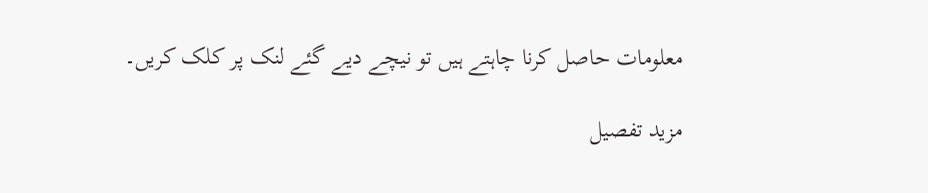معلومات حاصل کرنا چاہتے ہیں تو نیچے دیے گئے لنک پر کلک کریں۔

مزید تفصیل